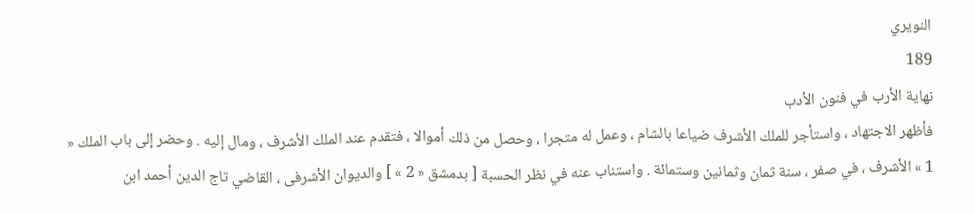النويري
189
نهاية الأرب في فنون الأدب
فأظهر الاجتهاد ، واستأجر للملك الأشرف ضياعا بالشام ، وعمل له متجرا ، وحصل من ذلك أموالا ، فتقدم عند الملك الأشرف ، ومال إليه . وحضر إلى باب الملك « 1 » الأشرف ، في صفر ، سنة ثمان وثمانين وستمائة . واستناب عنه في نظر الحسبة [ بدمشق « 2 » ] والديوان الأشرفى ، القاضي تاج الدين أحمد ابن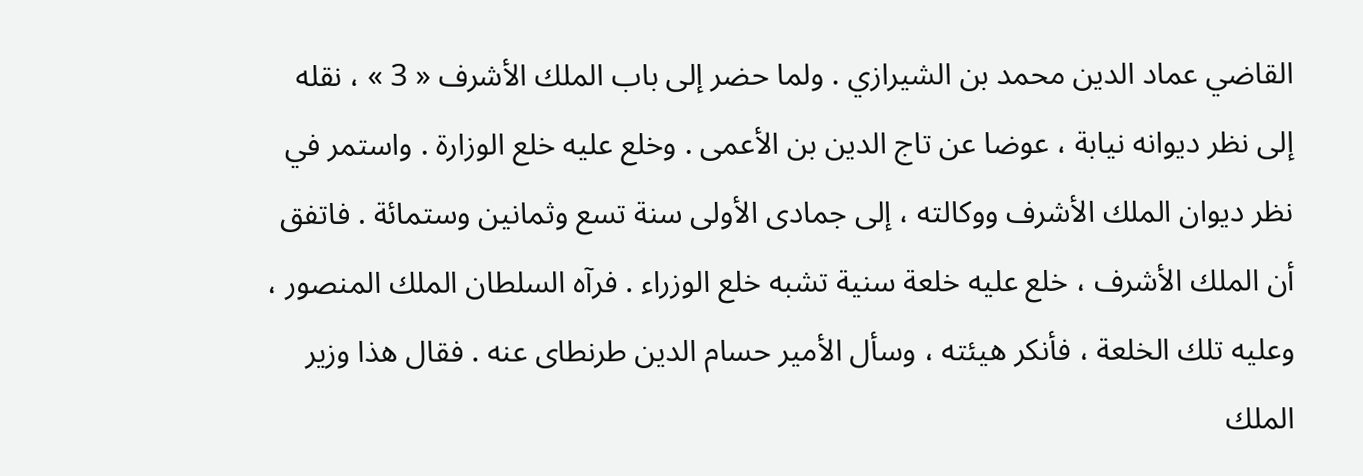القاضي عماد الدين محمد بن الشيرازي . ولما حضر إلى باب الملك الأشرف « 3 » ، نقله إلى نظر ديوانه نيابة ، عوضا عن تاج الدين بن الأعمى . وخلع عليه خلع الوزارة . واستمر في نظر ديوان الملك الأشرف ووكالته ، إلى جمادى الأولى سنة تسع وثمانين وستمائة . فاتفق أن الملك الأشرف ، خلع عليه خلعة سنية تشبه خلع الوزراء . فرآه السلطان الملك المنصور ، وعليه تلك الخلعة ، فأنكر هيئته ، وسأل الأمير حسام الدين طرنطاى عنه . فقال هذا وزير الملك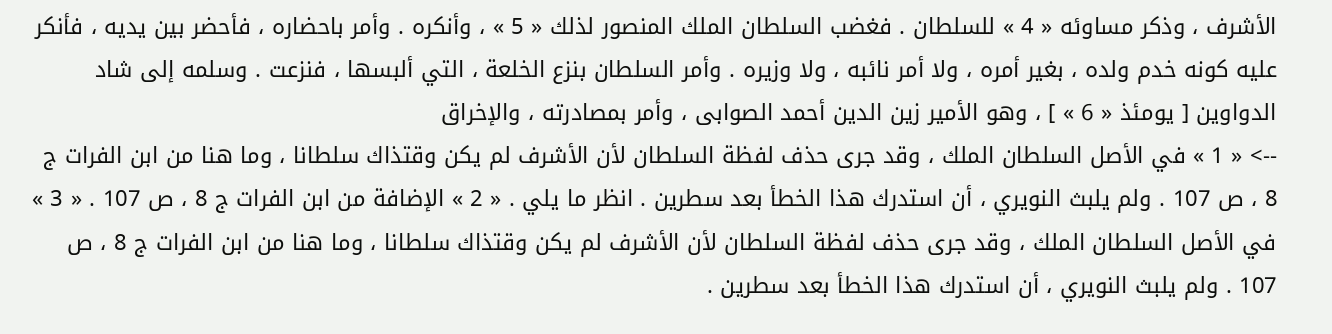الأشرف ، وذكر مساوئه « 4 » للسلطان . فغضب السلطان الملك المنصور لذلك « 5 » ، وأنكره . وأمر باحضاره ، فأحضر بين يديه ، فأنكر عليه كونه خدم ولده ، بغير أمره ، ولا أمر نائبه ، ولا وزيره . وأمر السلطان بنزع الخلعة ، التي ألبسها ، فنزعت . وسلمه إلى شاد الدواوين [ يومئذ « 6 » ] ، وهو الأمير زين الدين أحمد الصوابى ، وأمر بمصادرته ، والإخراق
--> « 1 » في الأصل السلطان الملك ، وقد جرى حذف لفظة السلطان لأن الأشرف لم يكن وقتذاك سلطانا ، وما هنا من ابن الفرات ج 8 ، ص 107 . ولم يلبث النويري ، أن استدرك هذا الخطأ بعد سطرين . انظر ما يلي . « 2 » الإضافة من ابن الفرات ج 8 ، ص 107 . « 3 » في الأصل السلطان الملك ، وقد جرى حذف لفظة السلطان لأن الأشرف لم يكن وقتذاك سلطانا ، وما هنا من ابن الفرات ج 8 ، ص 107 . ولم يلبث النويري ، أن استدرك هذا الخطأ بعد سطرين .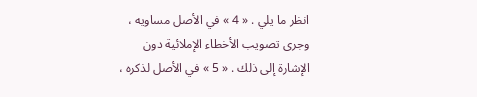انظر ما يلي . « 4 » في الأصل مساويه ، وجرى تصويب الأخطاء الإملائية دون الإشارة إلى ذلك . « 5 » في الأصل لذكره ،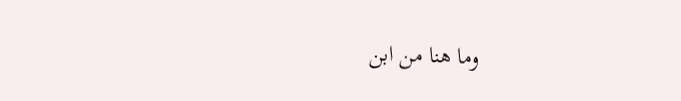وما هنا من ابن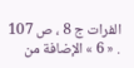الفرات ج 8 ، ص 107 . « 6 » الإضافة من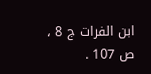ابن الفرات ج 8 ، ص 107 .